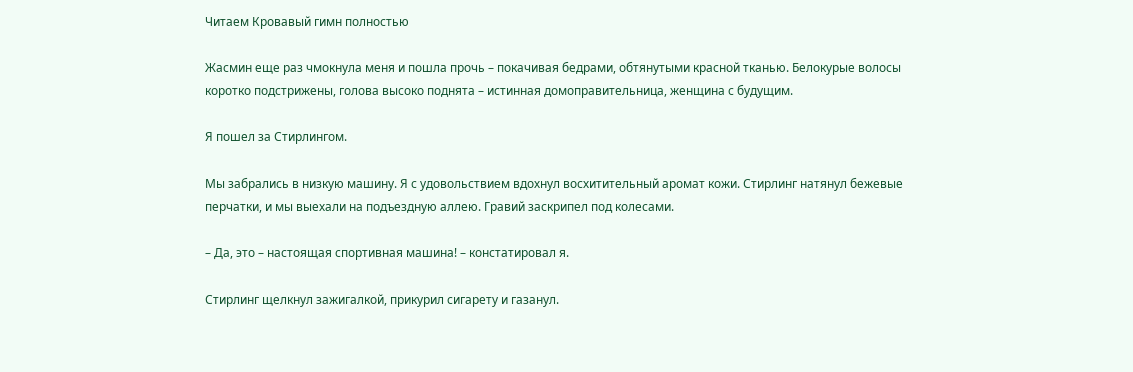Читаем Кровавый гимн полностью

Жасмин еще раз чмокнула меня и пошла прочь – покачивая бедрами, обтянутыми красной тканью. Белокурые волосы коротко подстрижены, голова высоко поднята – истинная домоправительница, женщина с будущим.

Я пошел за Стирлингом.

Мы забрались в низкую машину. Я с удовольствием вдохнул восхитительный аромат кожи. Стирлинг натянул бежевые перчатки, и мы выехали на подъездную аллею. Гравий заскрипел под колесами.

– Да, это – настоящая спортивная машина! – констатировал я.

Стирлинг щелкнул зажигалкой, прикурил сигарету и газанул.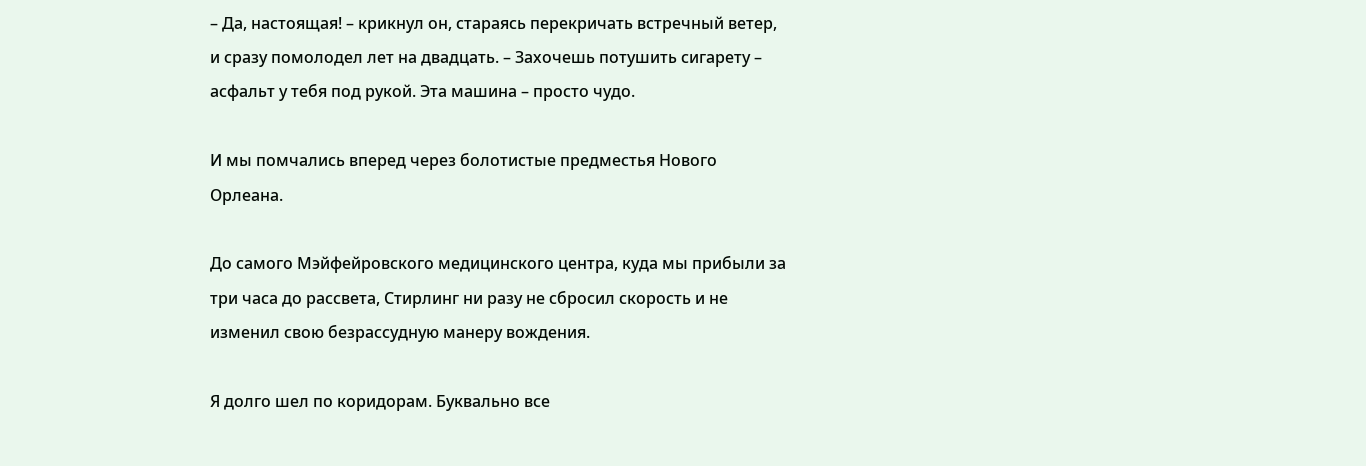– Да, настоящая! – крикнул он, стараясь перекричать встречный ветер, и сразу помолодел лет на двадцать. – Захочешь потушить сигарету – асфальт у тебя под рукой. Эта машина – просто чудо.

И мы помчались вперед через болотистые предместья Нового Орлеана.

До самого Мэйфейровского медицинского центра, куда мы прибыли за три часа до рассвета, Стирлинг ни разу не сбросил скорость и не изменил свою безрассудную манеру вождения.

Я долго шел по коридорам. Буквально все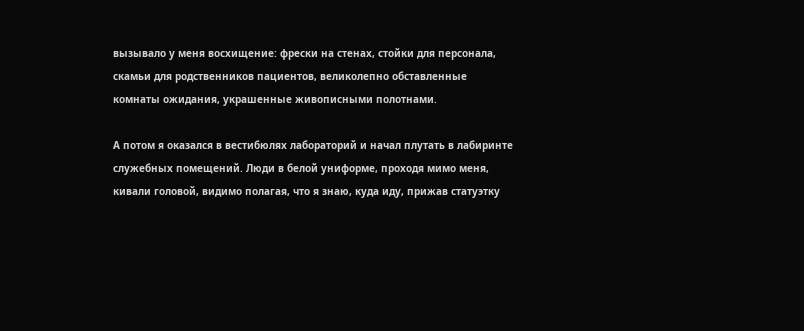вызывало у меня восхищение: фрески на стенах, стойки для персонала, скамьи для родственников пациентов, великолепно обставленные комнаты ожидания, украшенные живописными полотнами.

А потом я оказался в вестибюлях лабораторий и начал плутать в лабиринте служебных помещений. Люди в белой униформе, проходя мимо меня, кивали головой, видимо полагая, что я знаю, куда иду, прижав статуэтку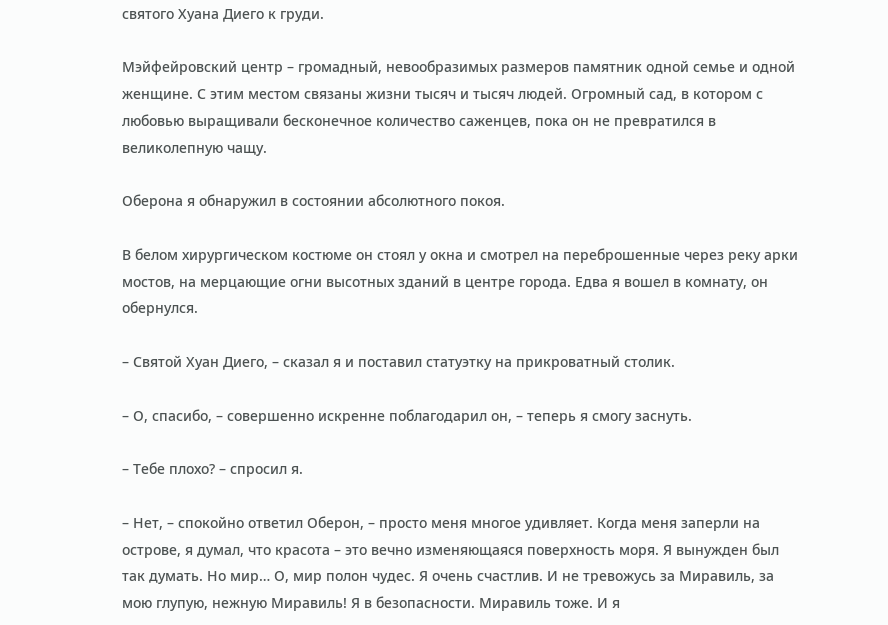святого Хуана Диего к груди.

Мэйфейровский центр – громадный, невообразимых размеров памятник одной семье и одной женщине. С этим местом связаны жизни тысяч и тысяч людей. Огромный сад, в котором с любовью выращивали бесконечное количество саженцев, пока он не превратился в великолепную чащу.

Оберона я обнаружил в состоянии абсолютного покоя.

В белом хирургическом костюме он стоял у окна и смотрел на переброшенные через реку арки мостов, на мерцающие огни высотных зданий в центре города. Едва я вошел в комнату, он обернулся.

– Святой Хуан Диего, – сказал я и поставил статуэтку на прикроватный столик.

– О, спасибо, – совершенно искренне поблагодарил он, – теперь я смогу заснуть.

– Тебе плохо? – спросил я.

– Нет, – спокойно ответил Оберон, – просто меня многое удивляет. Когда меня заперли на острове, я думал, что красота – это вечно изменяющаяся поверхность моря. Я вынужден был так думать. Но мир… О, мир полон чудес. Я очень счастлив. И не тревожусь за Миравиль, за мою глупую, нежную Миравиль! Я в безопасности. Миравиль тоже. И я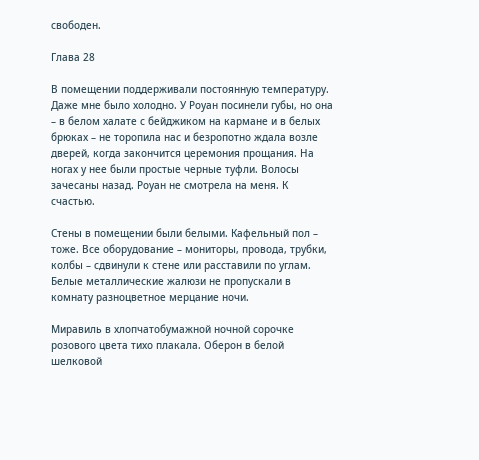свободен.

Глава 28

В помещении поддерживали постоянную температуру. Даже мне было холодно. У Роуан посинели губы, но она – в белом халате с бейджиком на кармане и в белых брюках – не торопила нас и безропотно ждала возле дверей, когда закончится церемония прощания. На ногах у нее были простые черные туфли. Волосы зачесаны назад. Роуан не смотрела на меня. К счастью.

Стены в помещении были белыми. Кафельный пол – тоже. Все оборудование – мониторы, провода, трубки, колбы – сдвинули к стене или расставили по углам. Белые металлические жалюзи не пропускали в комнату разноцветное мерцание ночи.

Миравиль в хлопчатобумажной ночной сорочке розового цвета тихо плакала. Оберон в белой шелковой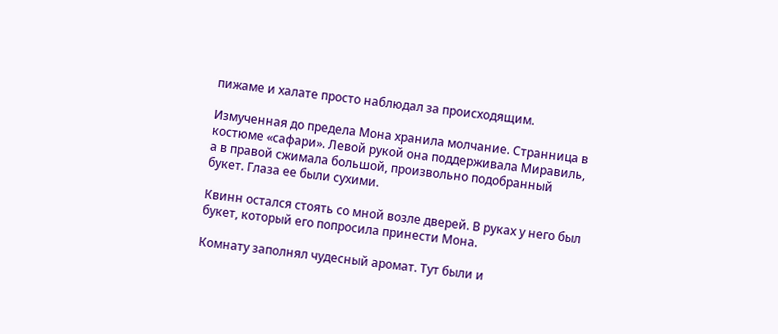пижаме и халате просто наблюдал за происходящим.

Измученная до предела Мона хранила молчание. Странница в костюме «сафари». Левой рукой она поддерживала Миравиль, а в правой сжимала большой, произвольно подобранный букет. Глаза ее были сухими.

Квинн остался стоять со мной возле дверей. В руках у него был букет, который его попросила принести Мона.

Комнату заполнял чудесный аромат. Тут были и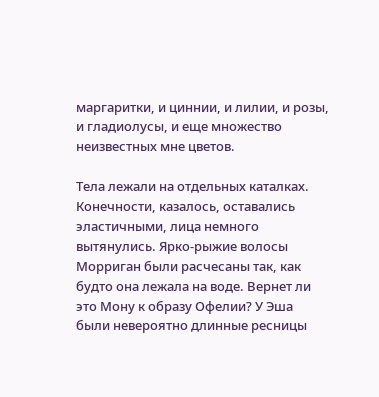маргаритки, и циннии, и лилии, и розы, и гладиолусы, и еще множество неизвестных мне цветов.

Тела лежали на отдельных каталках. Конечности, казалось, оставались эластичными, лица немного вытянулись. Ярко-рыжие волосы Морриган были расчесаны так, как будто она лежала на воде. Вернет ли это Мону к образу Офелии? У Эша были невероятно длинные ресницы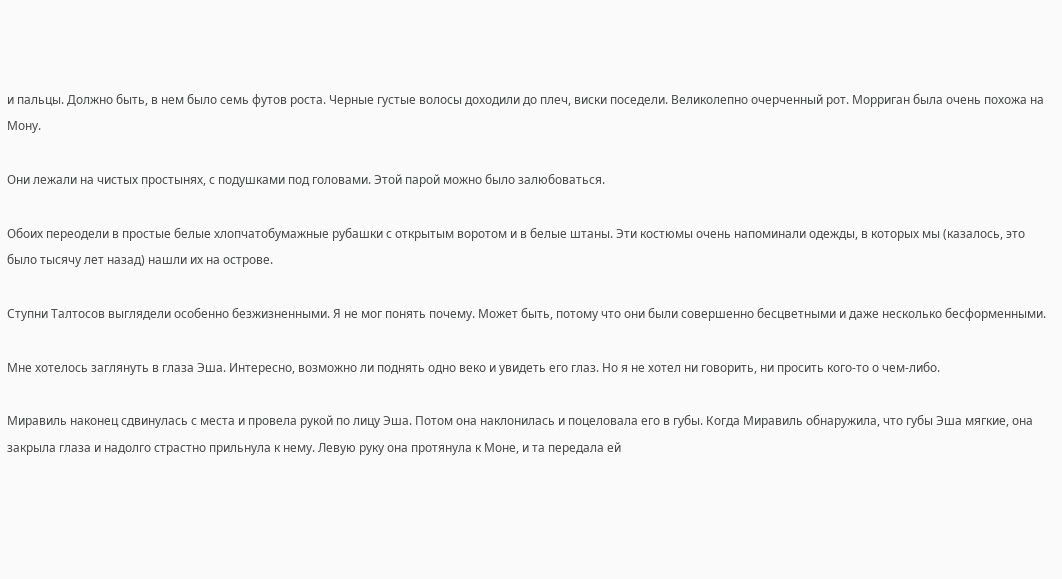и пальцы. Должно быть, в нем было семь футов роста. Черные густые волосы доходили до плеч, виски поседели. Великолепно очерченный рот. Морриган была очень похожа на Мону.

Они лежали на чистых простынях, с подушками под головами. Этой парой можно было залюбоваться.

Обоих переодели в простые белые хлопчатобумажные рубашки с открытым воротом и в белые штаны. Эти костюмы очень напоминали одежды, в которых мы (казалось, это было тысячу лет назад) нашли их на острове.

Ступни Талтосов выглядели особенно безжизненными. Я не мог понять почему. Может быть, потому что они были совершенно бесцветными и даже несколько бесформенными.

Мне хотелось заглянуть в глаза Эша. Интересно, возможно ли поднять одно веко и увидеть его глаз. Но я не хотел ни говорить, ни просить кого-то о чем-либо.

Миравиль наконец сдвинулась с места и провела рукой по лицу Эша. Потом она наклонилась и поцеловала его в губы. Когда Миравиль обнаружила, что губы Эша мягкие, она закрыла глаза и надолго страстно прильнула к нему. Левую руку она протянула к Моне, и та передала ей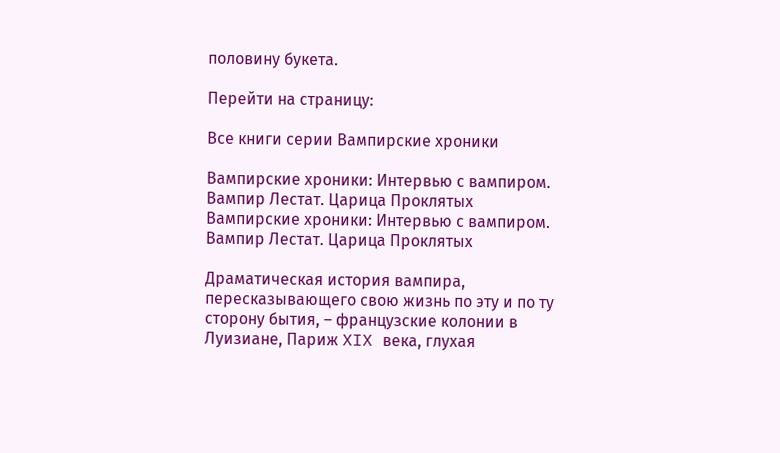половину букета.

Перейти на страницу:

Все книги серии Вампирские хроники

Вампирские хроники: Интервью с вампиром. Вампир Лестат. Царица Проклятых
Вампирские хроники: Интервью с вампиром. Вампир Лестат. Царица Проклятых

Драматическая история вампира, пересказывающего свою жизнь по эту и по ту сторону бытия, – французские колонии в Луизиане, Париж XIX века, глухая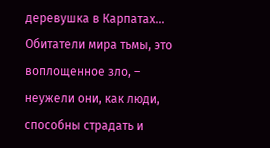деревушка в Карпатах… Обитатели мира тьмы, это воплощенное зло, – неужели они, как люди, способны страдать и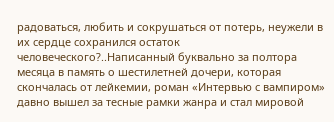радоваться, любить и сокрушаться от потерь, неужели в их сердце сохранился остаток человеческого?..Написанный буквально за полтора месяца в память о шестилетней дочери, которая скончалась от лейкемии, роман «Интервью с вампиром» давно вышел за тесные рамки жанра и стал мировой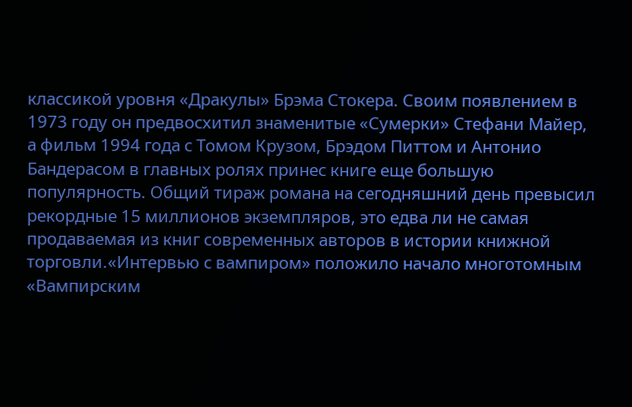классикой уровня «Дракулы» Брэма Стокера. Своим появлением в 1973 году он предвосхитил знаменитые «Сумерки» Стефани Майер, а фильм 1994 года с Томом Крузом, Брэдом Питтом и Антонио Бандерасом в главных ролях принес книге еще большую популярность. Общий тираж романа на сегодняшний день превысил рекордные 15 миллионов экземпляров, это едва ли не самая продаваемая из книг современных авторов в истории книжной торговли.«Интервью с вампиром» положило начало многотомным «Вампирским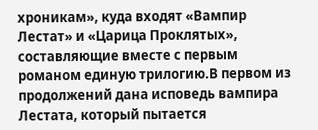хроникам», куда входят «Вампир Лестат» и «Царица Проклятых», составляющие вместе с первым романом единую трилогию.В первом из продолжений дана исповедь вампира Лестата, который пытается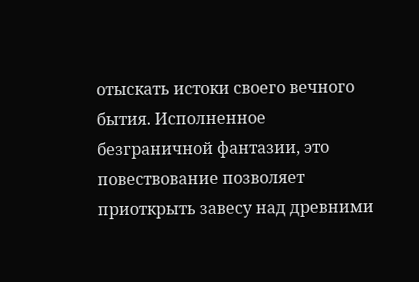отыскать истоки своего вечного бытия. Исполненное безграничной фантазии, это повествование позволяет приоткрыть завесу над древними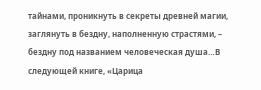тайнами, проникнуть в секреты древней магии, заглянуть в бездну, наполненную страстями, – бездну под названием человеческая душа…В следующей книге, «Царица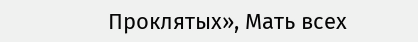Проклятых», Мать всех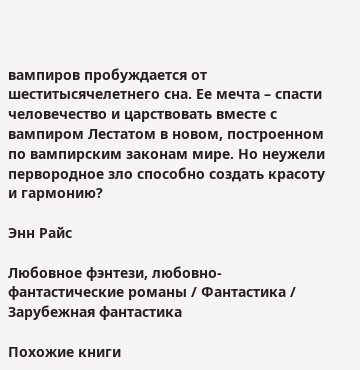вампиров пробуждается от шеститысячелетнего сна. Ее мечта – спасти человечество и царствовать вместе с вампиром Лестатом в новом, построенном по вампирским законам мире. Но неужели первородное зло способно создать красоту и гармонию?

Энн Райс

Любовное фэнтези, любовно-фантастические романы / Фантастика / Зарубежная фантастика

Похожие книги